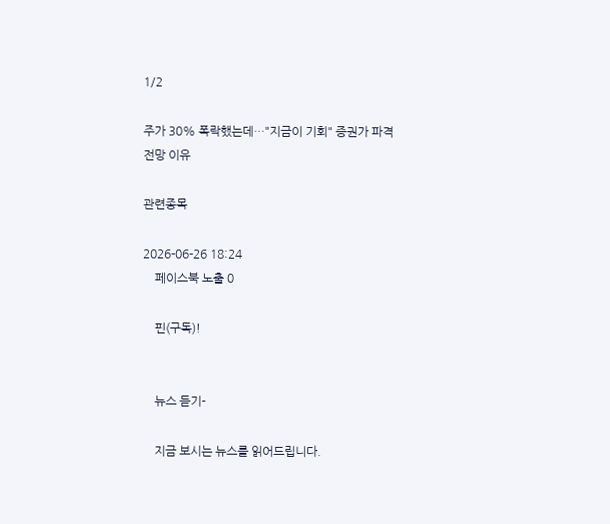1/2

주가 30% 폭락했는데…"지금이 기회" 증권가 파격 전망 이유

관련종목

2026-06-26 18:24
    페이스북 노출 0

    핀(구독)!


    뉴스 듣기-

    지금 보시는 뉴스를 읽어드립니다.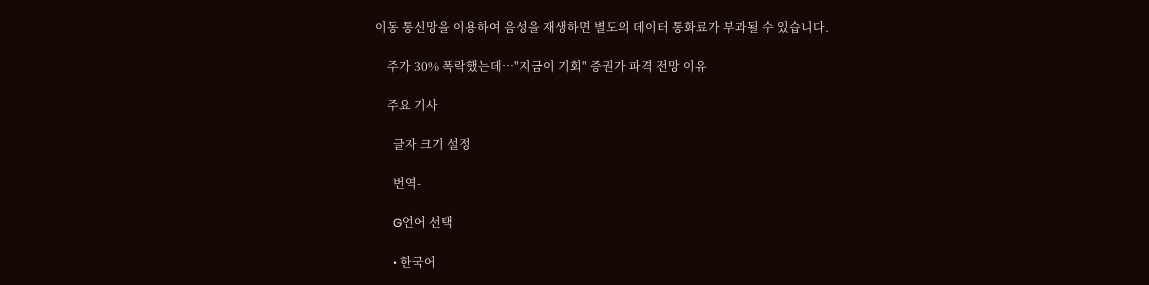이동 통신망을 이용하여 음성을 재생하면 별도의 데이터 통화료가 부과될 수 있습니다.

    주가 30% 폭락했는데…"지금이 기회" 증권가 파격 전망 이유

    주요 기사

      글자 크기 설정

      번역-

      G언어 선택

      • 한국어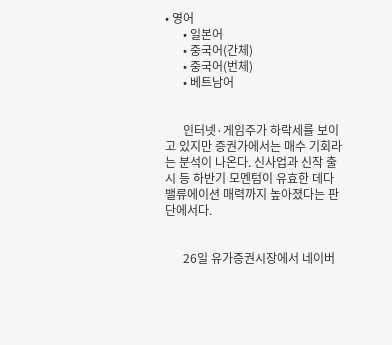• 영어
      • 일본어
      • 중국어(간체)
      • 중국어(번체)
      • 베트남어


      인터넷·게임주가 하락세를 보이고 있지만 증권가에서는 매수 기회라는 분석이 나온다. 신사업과 신작 출시 등 하반기 모멘텀이 유효한 데다 밸류에이션 매력까지 높아졌다는 판단에서다.


      26일 유가증권시장에서 네이버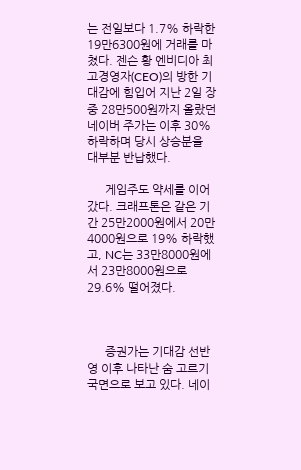는 전일보다 1.7% 하락한 19만6300원에 거래를 마쳤다. 젠슨 황 엔비디아 최고경영자(CEO)의 방한 기대감에 힘입어 지난 2일 장중 28만500원까지 올랐던 네이버 주가는 이후 30% 하락하며 당시 상승분을 대부분 반납했다.

      게임주도 약세를 이어갔다. 크래프톤은 같은 기간 25만2000원에서 20만4000원으로 19% 하락했고, NC는 33만8000원에서 23만8000원으로 29.6% 떨어졌다.



      증권가는 기대감 선반영 이후 나타난 숨 고르기 국면으로 보고 있다. 네이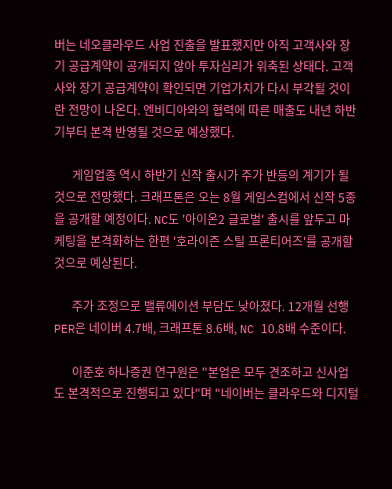버는 네오클라우드 사업 진출을 발표했지만 아직 고객사와 장기 공급계약이 공개되지 않아 투자심리가 위축된 상태다. 고객사와 장기 공급계약이 확인되면 기업가치가 다시 부각될 것이란 전망이 나온다. 엔비디아와의 협력에 따른 매출도 내년 하반기부터 본격 반영될 것으로 예상했다.

      게임업종 역시 하반기 신작 출시가 주가 반등의 계기가 될 것으로 전망했다. 크래프톤은 오는 8월 게임스컴에서 신작 5종을 공개할 예정이다. NC도 '아이온2 글로벌' 출시를 앞두고 마케팅을 본격화하는 한편 '호라이즌 스틸 프론티어즈'를 공개할 것으로 예상된다.

      주가 조정으로 밸류에이션 부담도 낮아졌다. 12개월 선행 PER은 네이버 4.7배, 크래프톤 8.6배, NC 10.8배 수준이다.

      이준호 하나증권 연구원은 "본업은 모두 견조하고 신사업도 본격적으로 진행되고 있다"며 "네이버는 클라우드와 디지털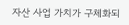자산 사업 가치가 구체화되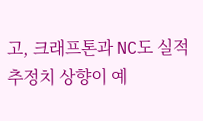고, 크래프톤과 NC도 실적 추정치 상향이 예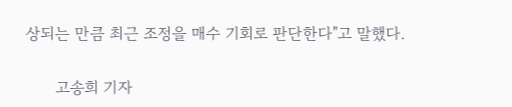상되는 만큼 최근 조정을 매수 기회로 판단한다"고 말했다.


      고송희 기자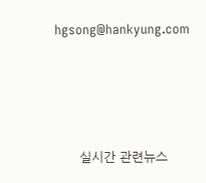hgsong@hankyung.com






      실시간 관련뉴스